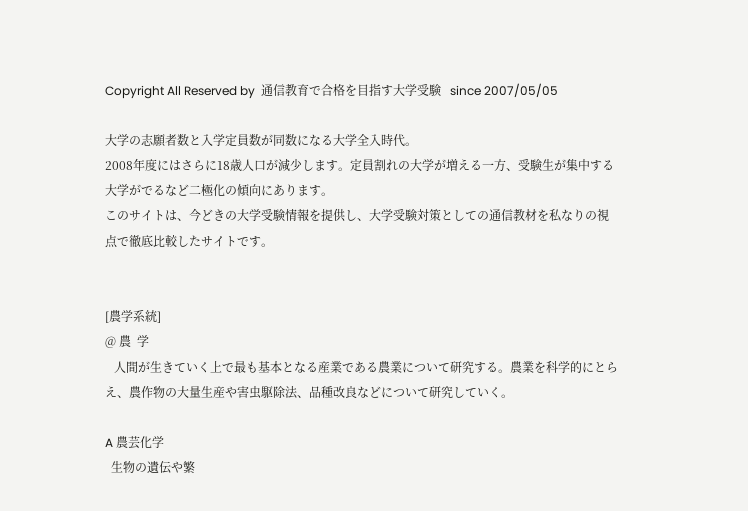Copyright All Reserved by  通信教育で合格を目指す大学受験   since 2007/05/05

大学の志願者数と入学定員数が同数になる大学全入時代。
2008年度にはさらに18歳人口が減少します。定員割れの大学が増える一方、受験生が集中する大学がでるなど二極化の傾向にあります。
このサイトは、今どきの大学受験情報を提供し、大学受験対策としての通信教材を私なりの視点で徹底比較したサイトです。


[農学系統]
@ 農  学
   人間が生きていく上で最も基本となる産業である農業について研究する。農業を科学的にとらえ、農作物の大量生産や害虫駆除法、品種改良などについて研究していく。

A 農芸化学
  生物の遺伝や繁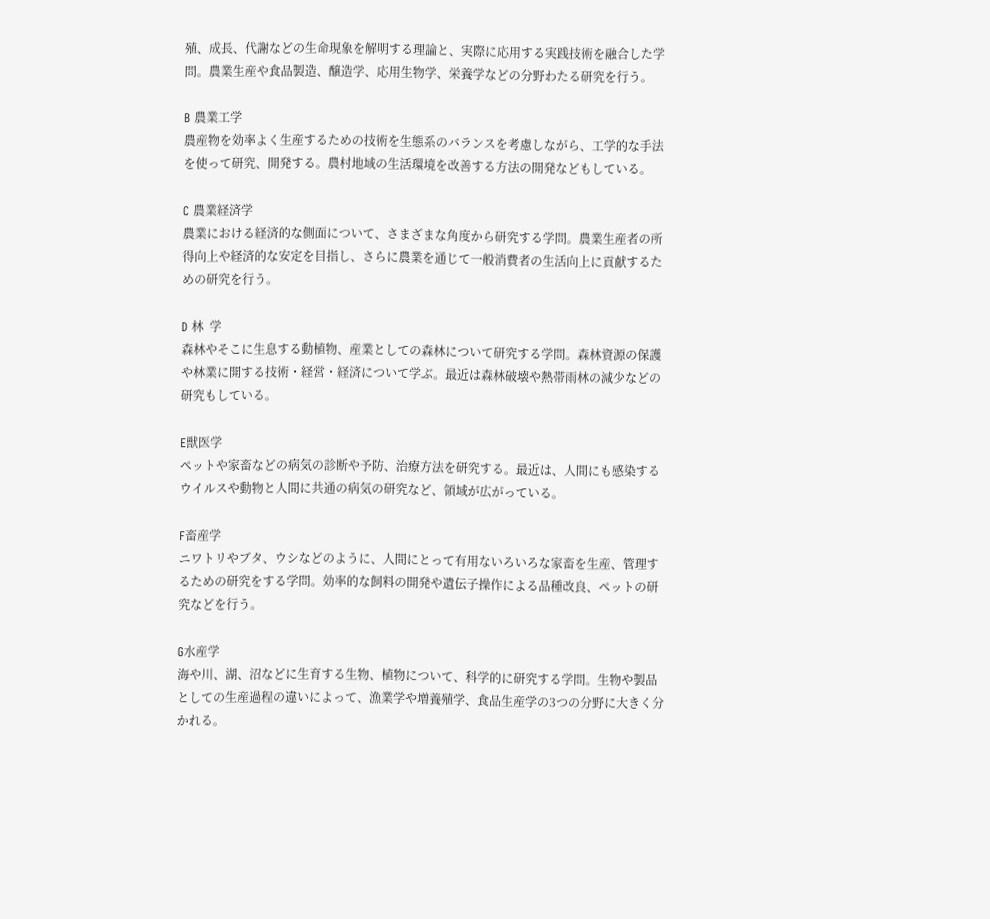殖、成長、代謝などの生命現象を解明する理論と、実際に応用する実践技術を融合した学問。農業生産や食品製造、醸造学、応用生物学、栄養学などの分野わたる研究を行う。

B 農業工学
農産物を効率よく生産するための技術を生態系のバランスを考慮しながら、工学的な手法を使って研究、開発する。農村地域の生活環境を改善する方法の開発などもしている。

C 農業経済学
農業における経済的な側面について、さまざまな角度から研究する学問。農業生産者の所得向上や経済的な安定を目指し、さらに農業を通じて一般消費者の生活向上に貢献するための研究を行う。

D 林  学
森林やそこに生息する動植物、産業としての森林について研究する学問。森林資源の保護や林業に開する技術・経営・経済について学ぶ。最近は森林破壊や熱帯雨林の減少などの研究もしている。

E獣医学
ペットや家畜などの病気の診断や予防、治療方法を研究する。最近は、人間にも感染するウイルスや動物と人間に共通の病気の研究など、領域が広がっている。

F畜産学
ニワトリやブタ、ウシなどのように、人間にとって有用ないろいろな家畜を生産、管理するための研究をする学問。効率的な飼料の開発や遺伝子操作による品種改良、ペットの研究などを行う。

G水産学
海や川、湖、沼などに生育する生物、植物について、科学的に研究する学問。生物や製品としての生産過程の違いによって、漁業学や増養殖学、食品生産学の3つの分野に大きく分かれる。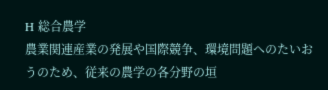H 総合農学
農業関連産業の発展や国際競争、環境問題へのたいおうのため、従来の農学の各分野の垣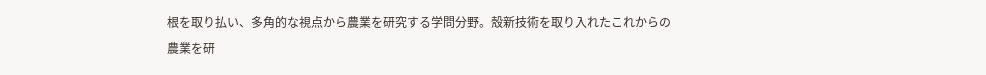根を取り払い、多角的な視点から農業を研究する学問分野。殼新技術を取り入れたこれからの農業を研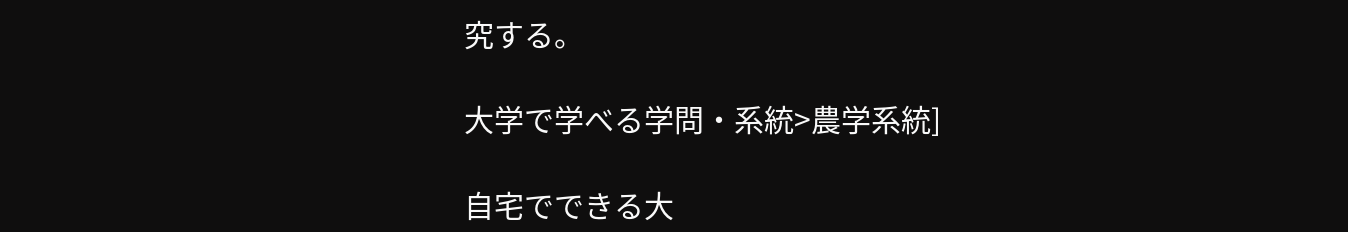究する。

大学で学べる学問・系統>農学系統]

自宅でできる大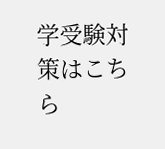学受験対策はこちら